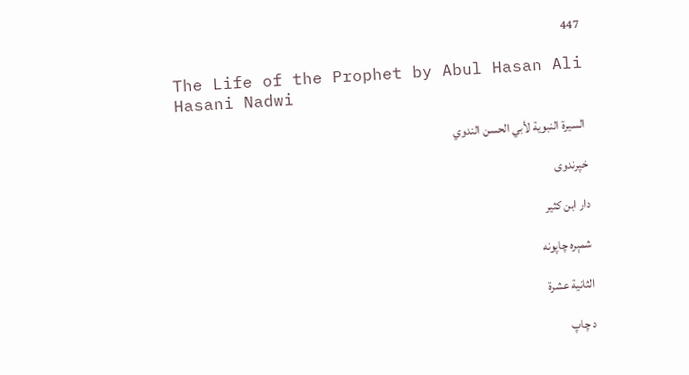447

The Life of the Prophet by Abul Hasan Ali Hasani Nadwi

السيرة النبوية لأبي الحسن الندوي

خپرندوی

دار ابن كثير

شمېره چاپونه

الثانية عشرة

د چاپ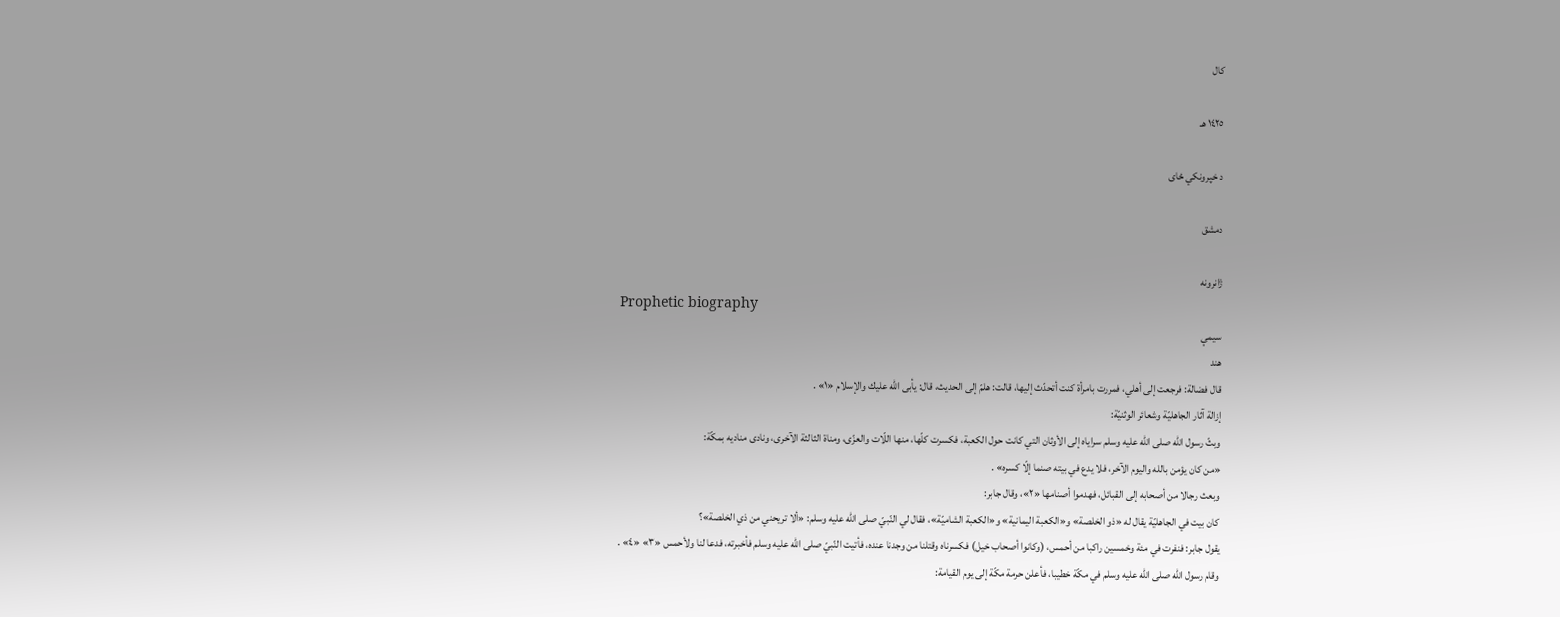کال

١٤٢٥ هـ

د خپرونکي ځای

دمشق

ژانرونه
Prophetic biography
سیمې
هند
قال فضالة: فرجعت إلى أهلي، فمررت بامرأة كنت أتحدّث إليها، قالت: هلمّ إلى الحديث، قال: يأبى الله عليك والإسلام «١» .
إزالة آثار الجاهليّة وشعائر الوثنيّة:
وبثّ رسول الله صلى الله عليه وسلم سراياه إلى الأوثان التي كانت حول الكعبة، فكسرت كلّها، منها اللّات والعزّى، ومناة الثالثة الآخرى، ونادى مناديه بمكّة:
«من كان يؤمن بالله واليوم الآخر، فلا يدع في بيته صنما إلّا كسره» .
وبعث رجالا من أصحابه إلى القبائل، فهدموا أصنامها «٢»، وقال جابر:
كان بيت في الجاهليّة يقال له «ذو الخلصة» و«الكعبة اليمانية» و«الكعبة الشاميّة»، فقال لي النّبيّ صلى الله عليه وسلم: «ألا تريحني من ذي الخلصة»؟
يقول جابر: فنفرت في مئة وخمسين راكبا من أحمس، (وكانوا أصحاب خيل) فكسرناه وقتلنا من وجدنا عنده، فأتيت النّبيّ صلى الله عليه وسلم فأخبرته، فدعا لنا ولأحمس «٣» «٤» .
وقام رسول الله صلى الله عليه وسلم في مكّة خطيبا، فأعلن حرمة مكّة إلى يوم القيامة: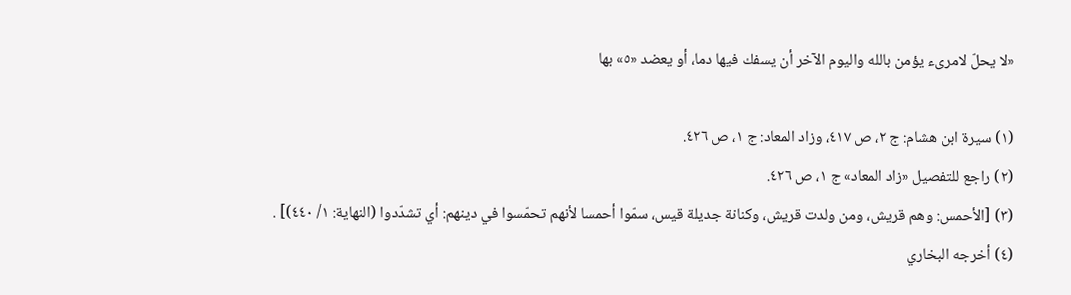«لا يحلّ لامرىء يؤمن بالله واليوم الآخر أن يسفك فيها دما، أو يعضد «٥» بها

(١) سيرة ابن هشام: ج ٢، ص ٤١٧، وزاد المعاد: ج ١، ص ٤٢٦.
(٢) راجع للتفصيل «زاد المعاد» ج ١، ص ٤٢٦.
(٣) [الأحمس: وهم قريش، ومن ولدت قريش، وكنانة جديلة قيس، سمّوا أحمسا لأنهم تحمّسوا في دينهم: أي تشدّدوا (النهاية: ١/ ٤٤٠)] .
(٤) أخرجه البخاري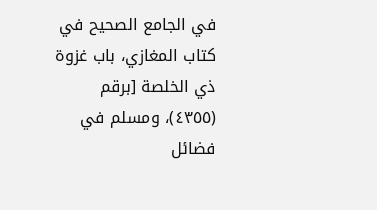في الجامع الصحيح في كتاب المغازي، باب غزوة ذي الخلصة [برقم (٤٣٥٥)، ومسلم في فضائل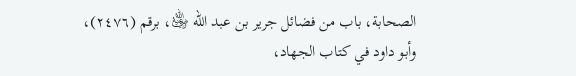الصحابة، باب من فضائل جرير بن عبد الله ﵁، برقم (٢٤٧٦)، وأبو داود في كتاب الجهاد،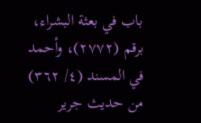باب في بعثة البشراء، برقم (٢٧٧٢)، وأحمد في المسند (٤/ ٣٦٢) من حديث جرير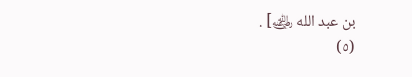بن عبد الله ﵁] .
(٥)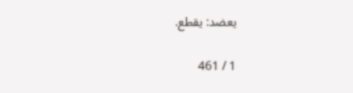يعضد: يقطع.

1 / 461